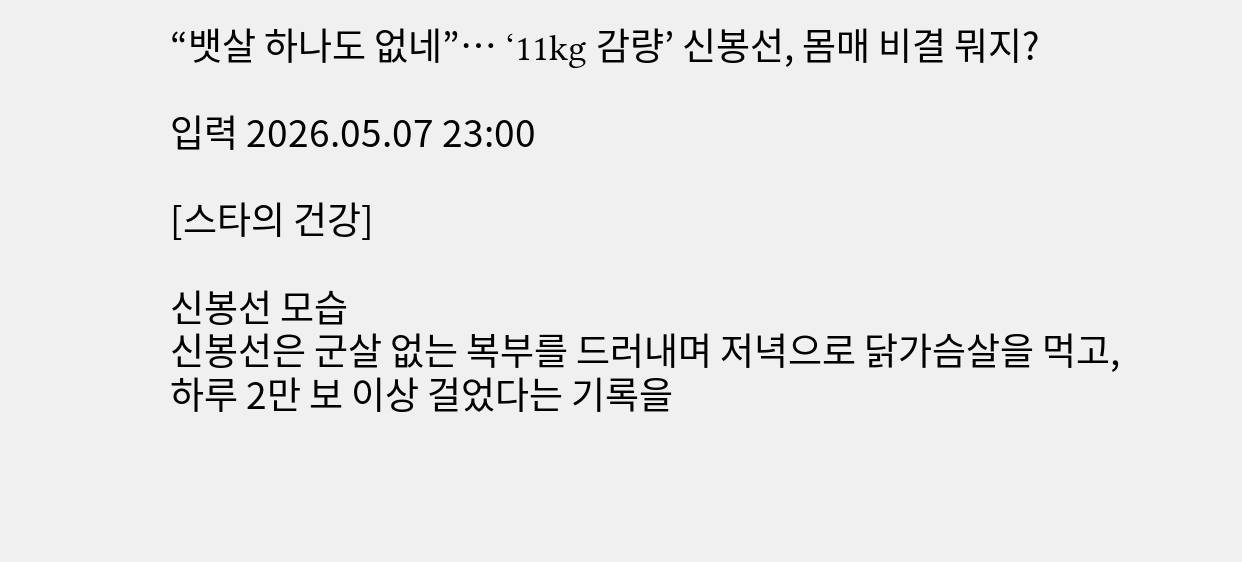“뱃살 하나도 없네”… ‘11kg 감량’ 신봉선, 몸매 비결 뭐지?

입력 2026.05.07 23:00

[스타의 건강]

신봉선 모습
신봉선은 군살 없는 복부를 드러내며 저녁으로 닭가슴살을 먹고, 하루 2만 보 이상 걸었다는 기록을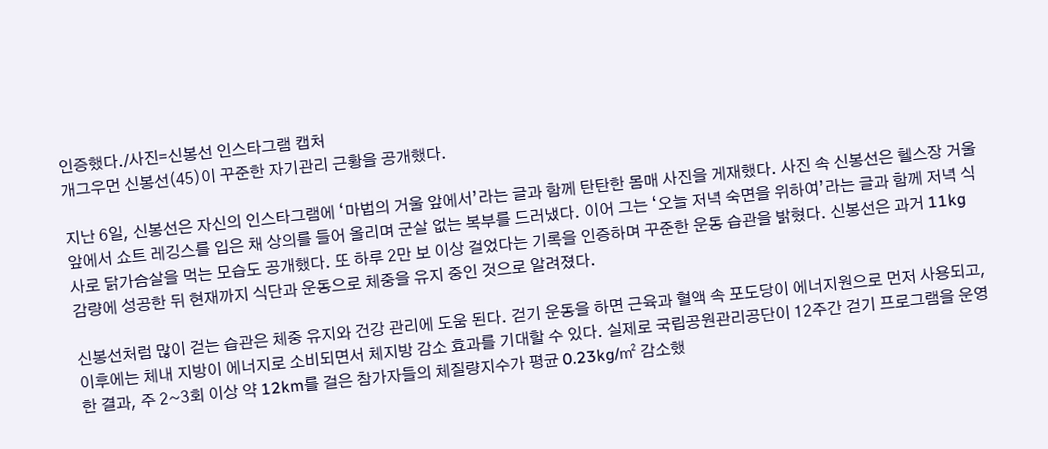인증했다./사진=신봉선 인스타그램 캡처
개그우먼 신봉선(45)이 꾸준한 자기관리 근황을 공개했다.

지난 6일, 신봉선은 자신의 인스타그램에 ‘마법의 거울 앞에서’라는 글과 함께 탄탄한 몸매 사진을 게재했다. 사진 속 신봉선은 헬스장 거울 앞에서 쇼트 레깅스를 입은 채 상의를 들어 올리며 군살 없는 복부를 드러냈다. 이어 그는 ‘오늘 저녁 숙면을 위하여’라는 글과 함께 저녁 식사로 닭가슴살을 먹는 모습도 공개했다. 또 하루 2만 보 이상 걸었다는 기록을 인증하며 꾸준한 운동 습관을 밝혔다. 신봉선은 과거 11kg 감량에 성공한 뒤 현재까지 식단과 운동으로 체중을 유지 중인 것으로 알려졌다.

신봉선처럼 많이 걷는 습관은 체중 유지와 건강 관리에 도움 된다. 걷기 운동을 하면 근육과 혈액 속 포도당이 에너지원으로 먼저 사용되고, 이후에는 체내 지방이 에너지로 소비되면서 체지방 감소 효과를 기대할 수 있다. 실제로 국립공원관리공단이 12주간 걷기 프로그램을 운영한 결과, 주 2~3회 이상 약 12km를 걸은 참가자들의 체질량지수가 평균 0.23kg/㎡ 감소했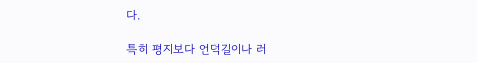다.

특히 평지보다 언덕길이나 러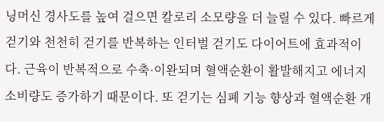닝머신 경사도를 높여 걸으면 칼로리 소모량을 더 늘릴 수 있다. 빠르게 걷기와 천천히 걷기를 반복하는 인터벌 걷기도 다이어트에 효과적이다. 근육이 반복적으로 수축·이완되며 혈액순환이 활발해지고 에너지 소비량도 증가하기 때문이다. 또 걷기는 심폐 기능 향상과 혈액순환 개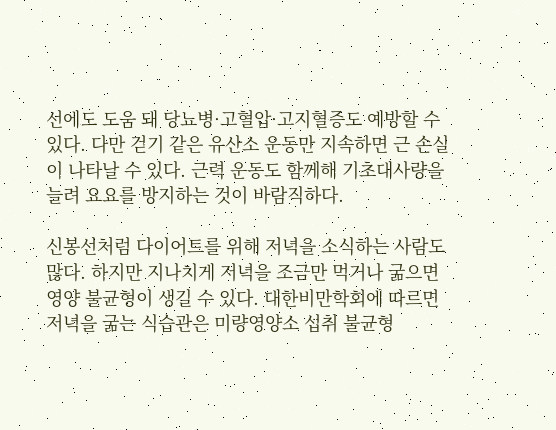선에도 도움 돼 당뇨병·고혈압·고지혈증도 예방할 수 있다. 다만 걷기 같은 유산소 운동만 지속하면 근 손실이 나타날 수 있다. 근력 운동도 함께해 기초대사량을 늘려 요요를 방지하는 것이 바람직하다.

신봉선처럼 다이어트를 위해 저녁을 소식하는 사람도 많다. 하지만 지나치게 저녁을 조금만 먹거나 굶으면 영양 불균형이 생길 수 있다. 대한비만학회에 따르면 저녁을 굶는 식습관은 미량영양소 섭취 불균형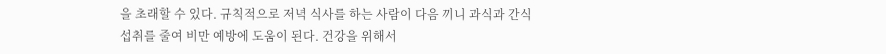을 초래할 수 있다. 규칙적으로 저녁 식사를 하는 사람이 다음 끼니 과식과 간식 섭취를 줄여 비만 예방에 도움이 된다. 건강을 위해서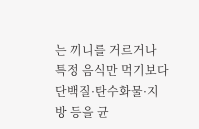는 끼니를 거르거나 특정 음식만 먹기보다 단백질·탄수화물·지방 등을 균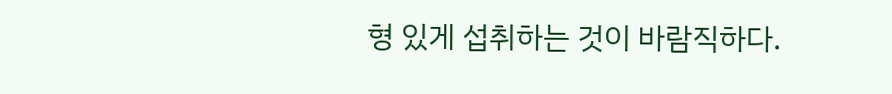형 있게 섭취하는 것이 바람직하다.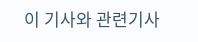이 기사와 관련기사